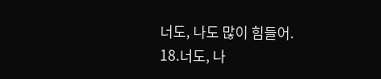너도, 나도 많이 힘들어.
18.너도, 나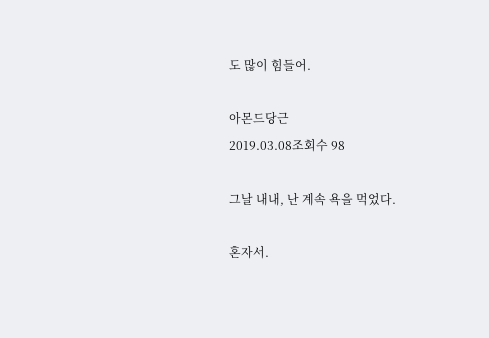도 많이 힘들어.

아몬드당근
2019.03.08조회수 98

그날 내내, 난 계속 욕을 먹었다.

혼자서.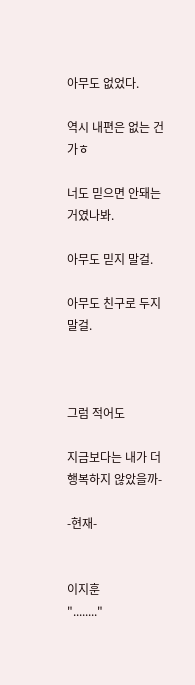아무도 없었다.

역시 내편은 없는 건가ㅎ

너도 믿으면 안돼는 거였나봐.

아무도 믿지 말걸.

아무도 친구로 두지 말걸.



그럼 적어도

지금보다는 내가 더 행복하지 않았을까-

-현재-


이지훈
"........"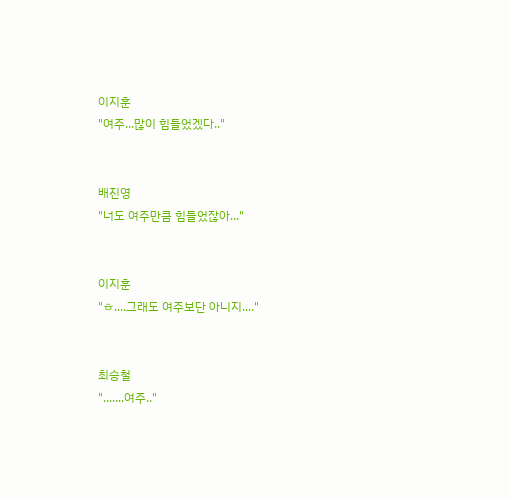이지훈
"여주...많이 힘들었겠다.."


배진영
"너도 여주만큼 힘들었잖아..."


이지훈
"ㅎ....그래도 여주보단 아니지...."


최승철
".......여주.."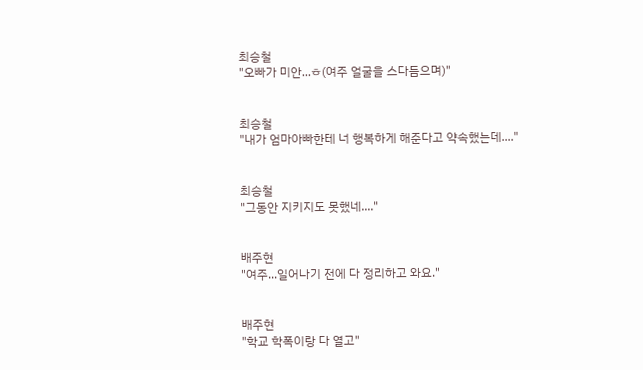최승철
"오빠가 미안...ㅎ(여주 얼굴을 스다듬으며)"


최승철
"내가 엄마아빠한테 너 행복하게 해준다고 약속했는데...."


최승철
"그동안 지키지도 못했네...."


배주현
"여주...일어나기 전에 다 정리하고 와요."


배주현
"학교 학폭이랑 다 열고"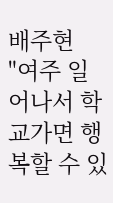배주현
"여주 일어나서 학교가면 행복할 수 있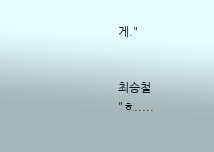게."


최승철
"ㅎ.....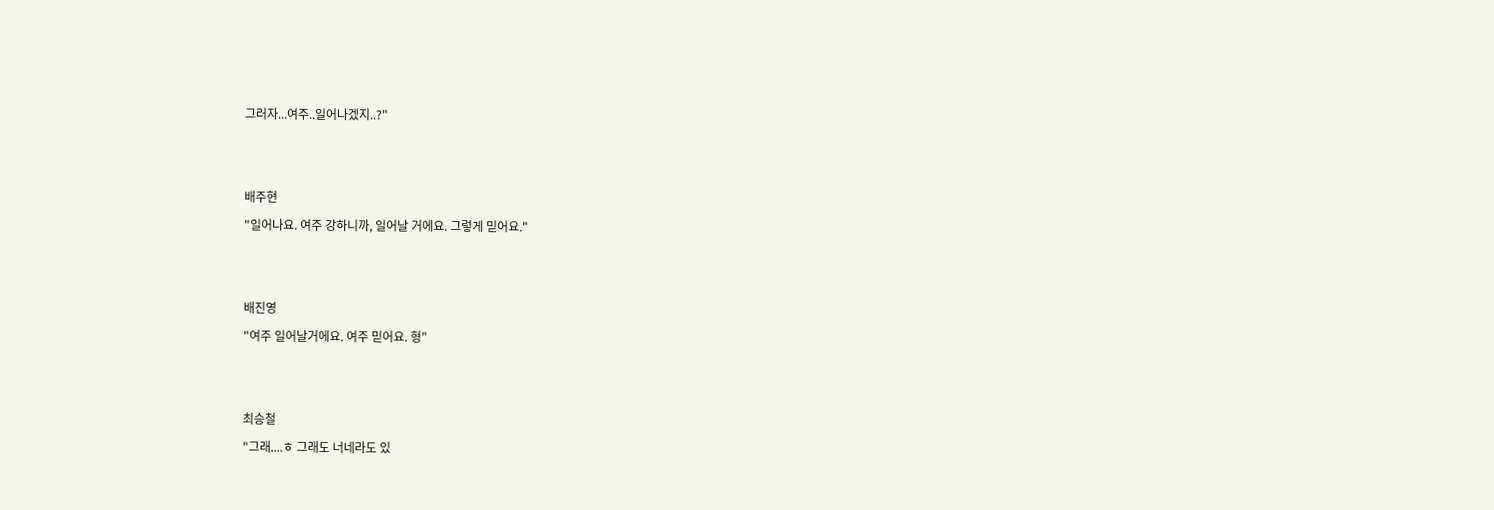그러자...여주..일어나겠지..?"


배주현
"일어나요. 여주 강하니까, 일어날 거에요. 그렇게 믿어요."


배진영
"여주 일어날거에요. 여주 믿어요. 형"


최승철
"그래....ㅎ 그래도 너네라도 있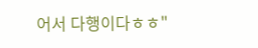어서 다행이다ㅎㅎ"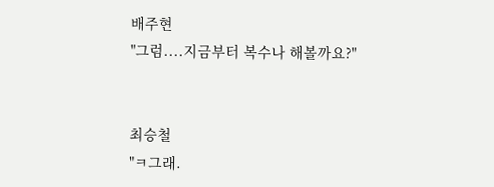배주현
"그럼....지금부터 복수나 해볼까요?"


최승철
"ㅋ그래.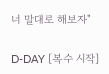너 말대로 해보자"

D-DAY [복수 시작]